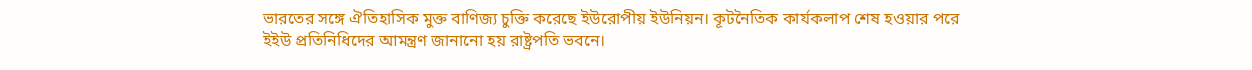ভারতের সঙ্গে ঐতিহাসিক মুক্ত বাণিজ্য চুক্তি করেছে ইউরোপীয় ইউনিয়ন। কূটনৈতিক কার্যকলাপ শেষ হওয়ার পরে ইইউ প্রতিনিধিদের আমন্ত্রণ জানানো হয় রাষ্ট্রপতি ভবনে।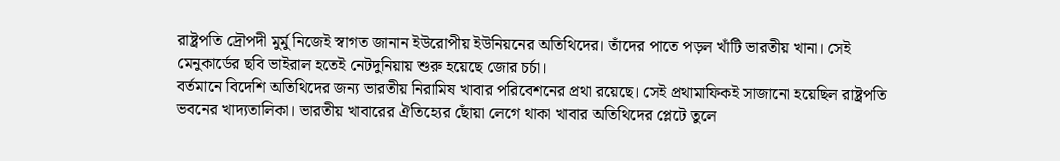রাষ্ট্রপতি দ্রৌপদী মুর্মু নিজেই স্বাগত জানান ইউরোপীয় ইউনিয়নের অতিথিদের। তাঁদের পাতে পড়ল খাঁটি ভারতীয় খানা। সেই মেনুকার্ডের ছবি ভাইরাল হতেই নেটদুনিয়ায় শুরু হয়েছে জোর চর্চা।
বর্তমানে বিদেশি অতিথিদের জন্য ভারতীয় নিরামিষ খাবার পরিবেশনের প্রথা রয়েছে। সেই প্রথামাফিকই সাজানো হয়েছিল রাষ্ট্রপতি ভবনের খাদ্যতালিকা। ভারতীয় খাবারের ঐতিহ্যের ছোঁয়া লেগে থাকা খাবার অতিথিদের প্লেটে তুলে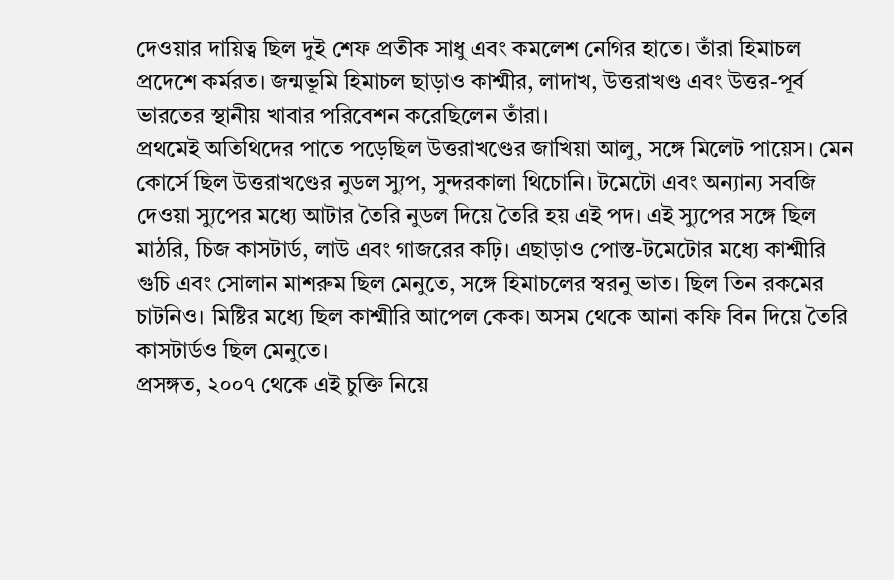দেওয়ার দায়িত্ব ছিল দুই শেফ প্রতীক সাধু এবং কমলেশ নেগির হাতে। তাঁরা হিমাচল প্রদেশে কর্মরত। জন্মভূমি হিমাচল ছাড়াও কাশ্মীর, লাদাখ, উত্তরাখণ্ড এবং উত্তর-পূর্ব ভারতের স্থানীয় খাবার পরিবেশন করেছিলেন তাঁরা।
প্রথমেই অতিথিদের পাতে পড়েছিল উত্তরাখণ্ডের জাখিয়া আলু, সঙ্গে মিলেট পায়েস। মেন কোর্সে ছিল উত্তরাখণ্ডের নুডল স্যুপ, সুন্দরকালা থিচোনি। টমেটো এবং অন্যান্য সবজি দেওয়া স্যুপের মধ্যে আটার তৈরি নুডল দিয়ে তৈরি হয় এই পদ। এই স্যুপের সঙ্গে ছিল মাঠরি, চিজ কাসটার্ড, লাউ এবং গাজরের কঢ়ি। এছাড়াও পোস্ত-টমেটোর মধ্যে কাশ্মীরি গুচি এবং সোলান মাশরুম ছিল মেনুতে, সঙ্গে হিমাচলের স্বরনু ভাত। ছিল তিন রকমের চাটনিও। মিষ্টির মধ্যে ছিল কাশ্মীরি আপেল কেক। অসম থেকে আনা কফি বিন দিয়ে তৈরি কাসটার্ডও ছিল মেনুতে।
প্রসঙ্গত, ২০০৭ থেকে এই চুক্তি নিয়ে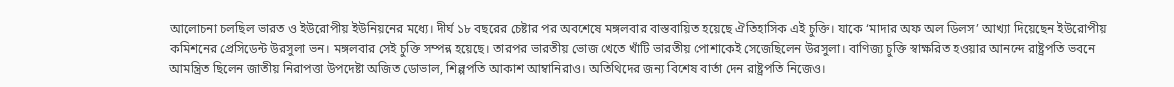আলোচনা চলছিল ভারত ও ইউরোপীয় ইউনিয়নের মধ্যে। দীর্ঘ ১৮ বছরের চেষ্টার পর অবশেষে মঙ্গলবার বাস্তবায়িত হয়েছে ঐতিহাসিক এই চুক্তি। যাকে ‘মাদার অফ অল ডিলস’ আখ্যা দিয়েছেন ইউরোপীয় কমিশনের প্রেসিডেন্ট উরসুলা ভন। মঙ্গলবার সেই চুক্তি সম্পন্ন হয়েছে। তারপর ভারতীয় ভোজ খেতে খাঁটি ভারতীয় পোশাকেই সেজেছিলেন উরসুলা। বাণিজ্য চুক্তি স্বাক্ষরিত হওয়ার আনন্দে রাষ্ট্রপতি ভবনে আমন্ত্রিত ছিলেন জাতীয় নিরাপত্তা উপদেষ্টা অজিত ডোভাল, শিল্পপতি আকাশ আম্বানিরাও। অতিথিদের জন্য বিশেষ বার্তা দেন রাষ্ট্রপতি নিজেও।